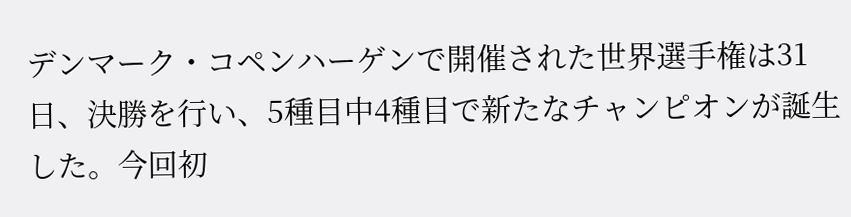デンマーク・コペンハーゲンで開催された世界選手権は31日、決勝を行い、5種目中4種目で新たなチャンピオンが誕生した。今回初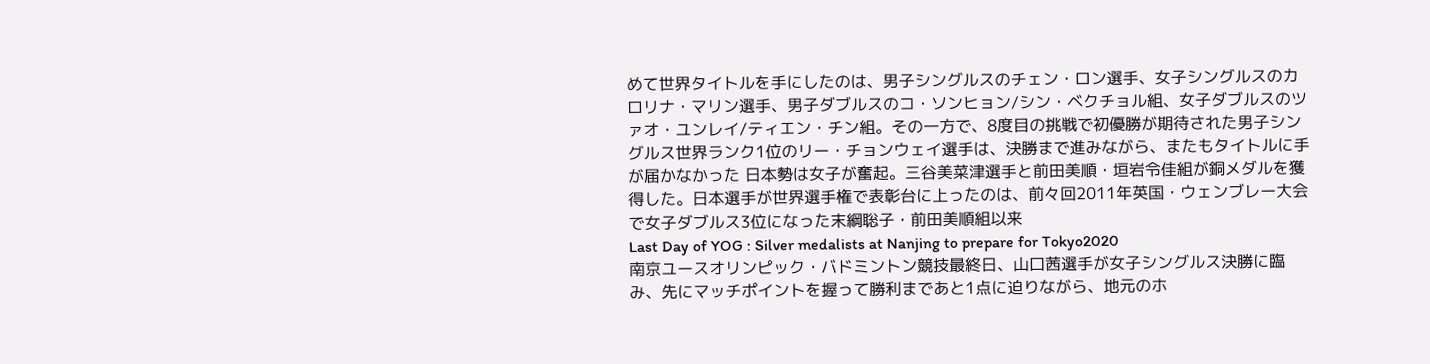めて世界タイトルを手にしたのは、男子シングルスのチェン・ロン選手、女子シングルスのカロリナ・マリン選手、男子ダブルスのコ・ソンヒョン/シン・ベクチョル組、女子ダブルスのツァオ・ユンレイ/ティエン・チン組。その一方で、8度目の挑戦で初優勝が期待された男子シングルス世界ランク1位のリー・チョンウェイ選手は、決勝まで進みながら、またもタイトルに手が届かなかった 日本勢は女子が奮起。三谷美菜津選手と前田美順・垣岩令佳組が銅メダルを獲得した。日本選手が世界選手権で表彰台に上ったのは、前々回2011年英国・ウェンブレー大会で女子ダブルス3位になった末綱聡子・前田美順組以来
Last Day of YOG : Silver medalists at Nanjing to prepare for Tokyo2020
南京ユースオリンピック・バドミントン競技最終日、山口茜選手が女子シングルス決勝に臨み、先にマッチポイントを握って勝利まであと1点に迫りながら、地元のホ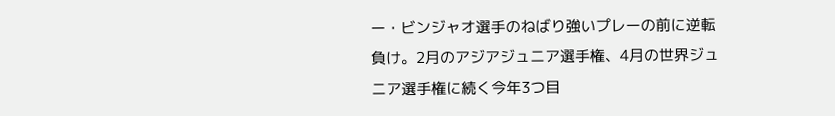ー・ビンジャオ選手のねばり強いプレーの前に逆転負け。2月のアジアジュニア選手権、4月の世界ジュニア選手権に続く今年3つ目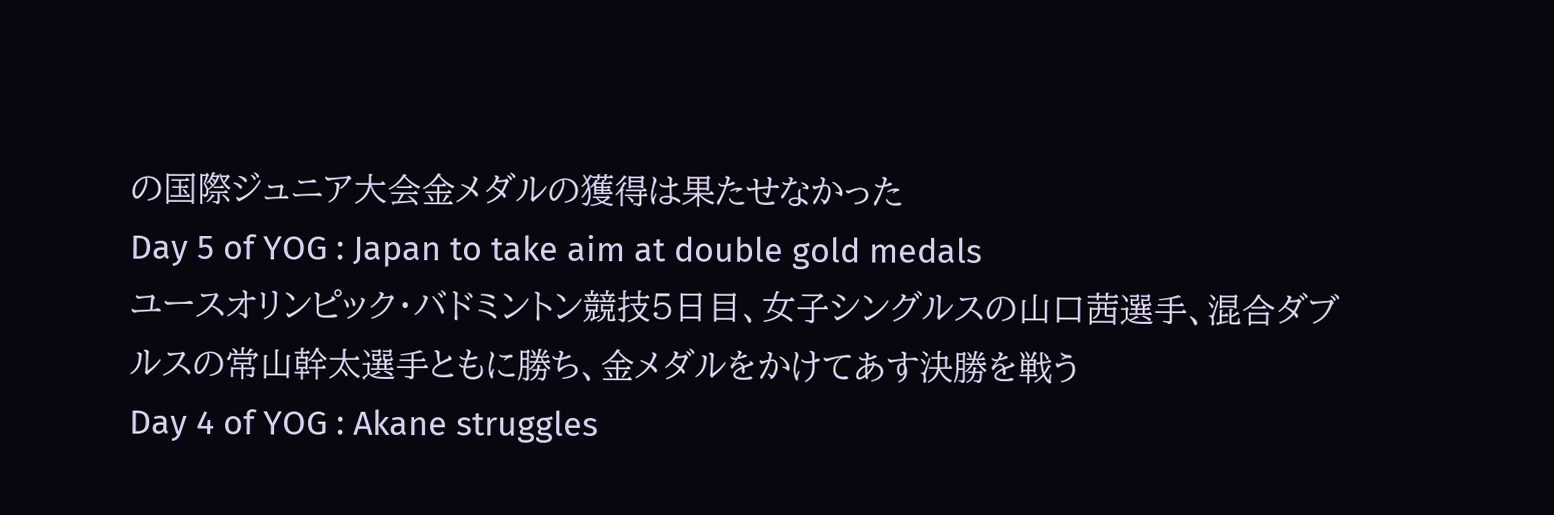の国際ジュニア大会金メダルの獲得は果たせなかった
Day 5 of YOG : Japan to take aim at double gold medals
ユースオリンピック・バドミントン競技5日目、女子シングルスの山口茜選手、混合ダブルスの常山幹太選手ともに勝ち、金メダルをかけてあす決勝を戦う
Day 4 of YOG : Akane struggles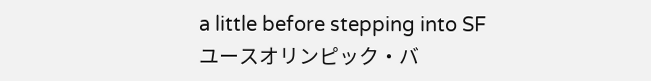a little before stepping into SF
ユースオリンピック・バ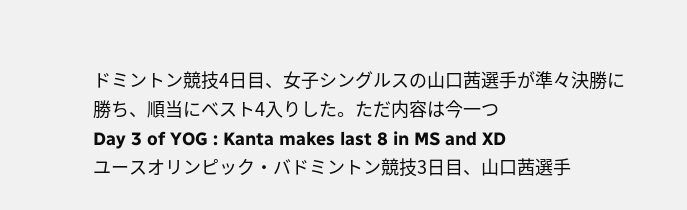ドミントン競技4日目、女子シングルスの山口茜選手が準々決勝に勝ち、順当にベスト4入りした。ただ内容は今一つ
Day 3 of YOG : Kanta makes last 8 in MS and XD
ユースオリンピック・バドミントン競技3日目、山口茜選手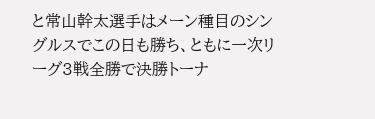と常山幹太選手はメーン種目のシングルスでこの日も勝ち、ともに一次リーグ3戦全勝で決勝トーナ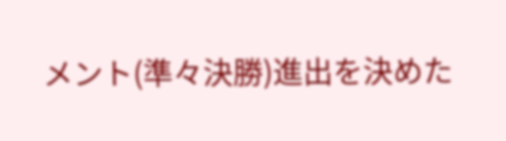メント(準々決勝)進出を決めた